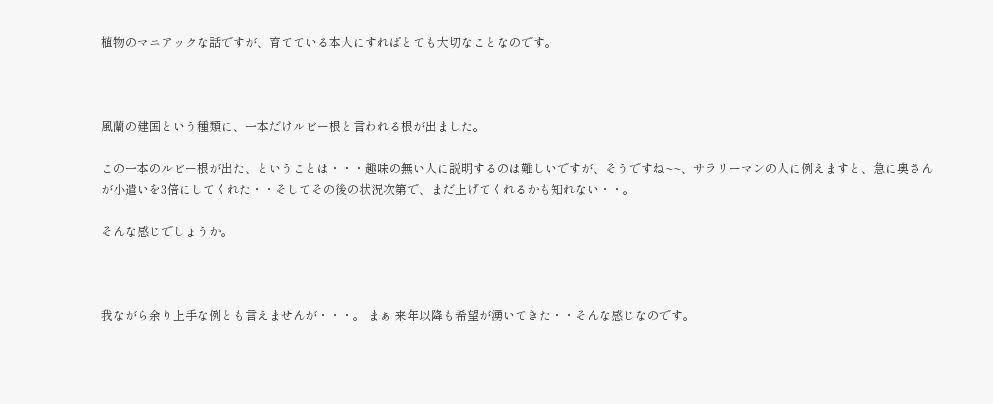植物のマニアックな話ですが、育てている本人にすればとても大切なことなのです。



風蘭の建国という種類に、一本だけルビー根と言われる根が出ました。

この一本のルビー根が出た、ということは・・・趣味の無い人に説明するのは難しいですが、そうですね~~、サラリーマンの人に例えますと、急に奥さんが小遣いを3倍にしてくれた・・そしてその後の状況次第で、まだ上げてくれるかも知れない・・。

そんな感じでしょうか。



我ながら余り上手な例とも言えませんが・・・。 まぁ 来年以降も希望が湧いてきた・・そんな感じなのです。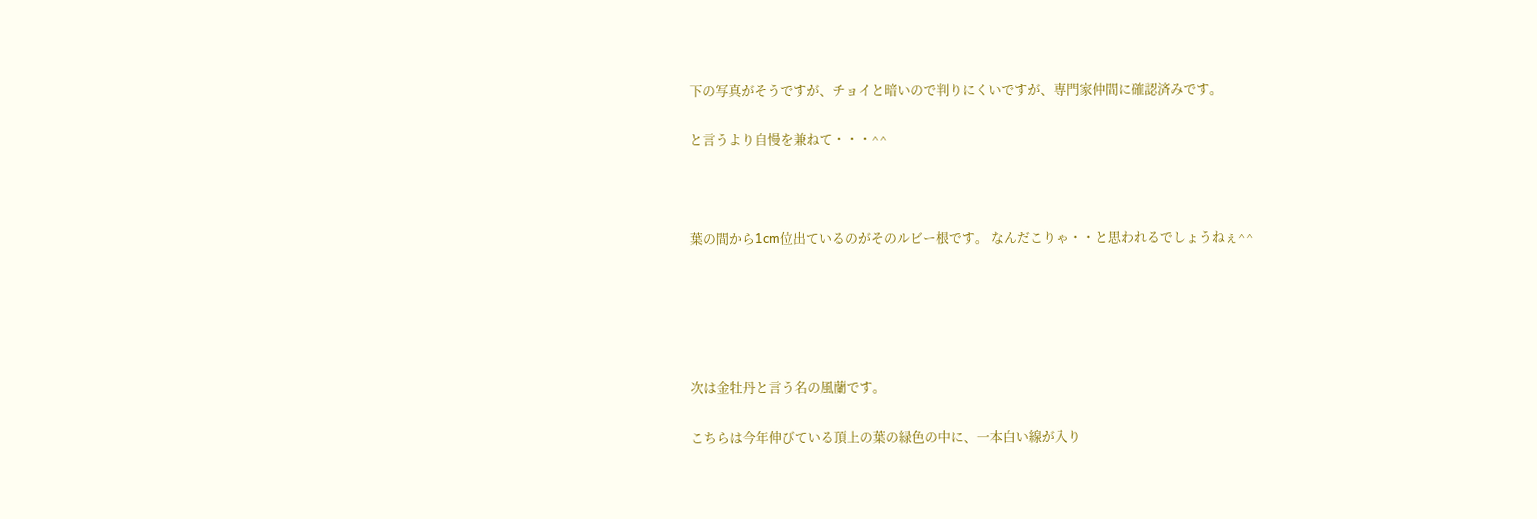下の写真がそうですが、チョイと暗いので判りにくいですが、専門家仲間に確認済みです。

と言うより自慢を兼ねて・・・^^



葉の間から1cm位出ているのがそのルビー根です。 なんだこりゃ・・と思われるでしょうねぇ^^





次は金牡丹と言う名の風蘭です。

こちらは今年伸びている頂上の葉の緑色の中に、一本白い線が入り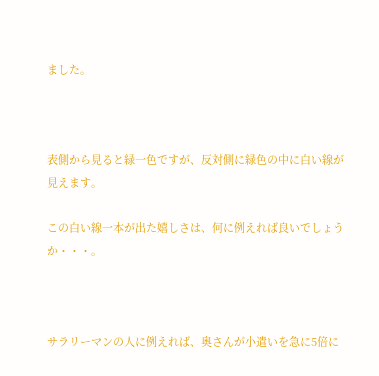ました。



表側から見ると緑一色ですが、反対側に緑色の中に白い線が見えます。

この白い線一本が出た嬉しさは、何に例えれば良いでしょうか・・・。



サラリーマンの人に例えれば、奥さんが小遣いを急に5倍に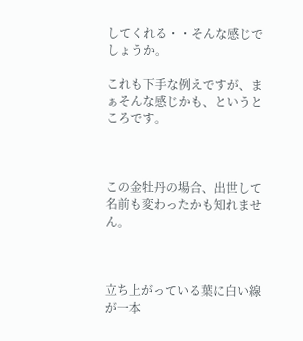してくれる・・そんな感じでしょうか。

これも下手な例えですが、まぁそんな感じかも、というところです。



この金牡丹の場合、出世して名前も変わったかも知れません。



立ち上がっている葉に白い線が一本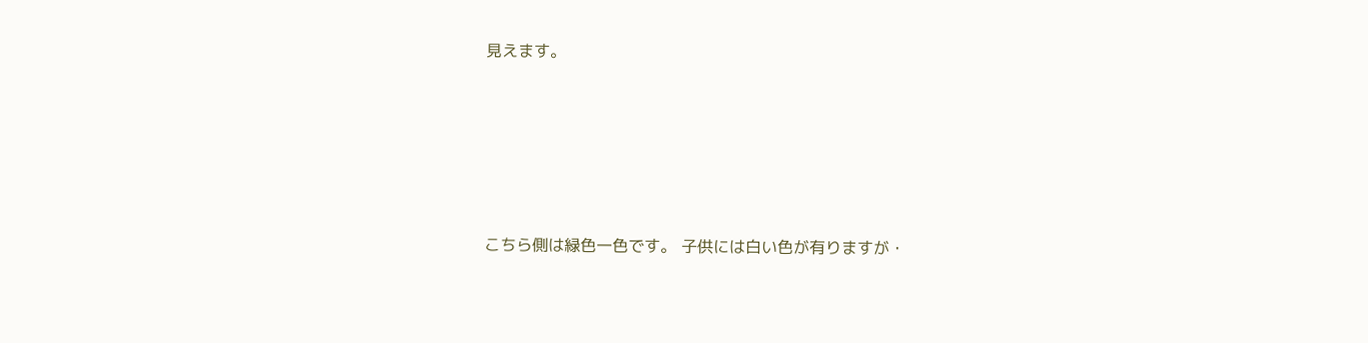見えます。





こちら側は緑色一色です。 子供には白い色が有りますが・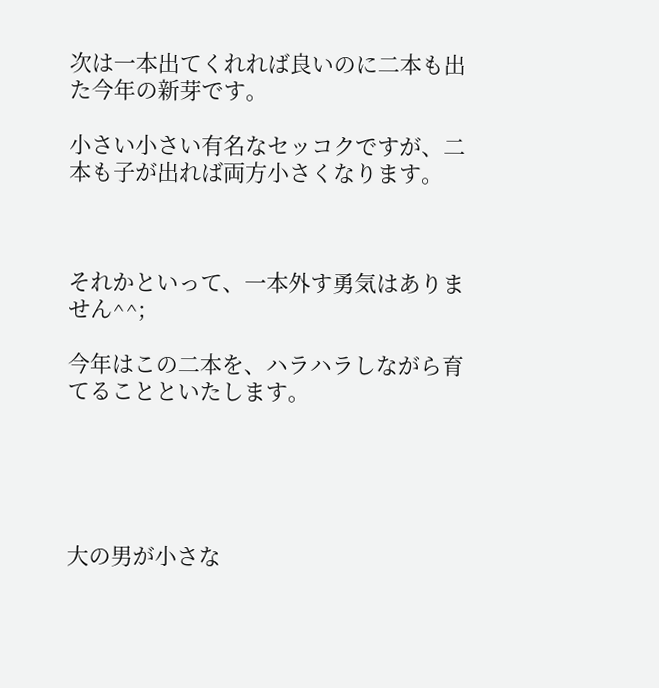次は一本出てくれれば良いのに二本も出た今年の新芽です。

小さい小さい有名なセッコクですが、二本も子が出れば両方小さくなります。



それかといって、一本外す勇気はありません^^;

今年はこの二本を、ハラハラしながら育てることといたします。





大の男が小さな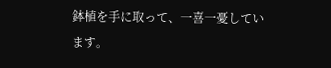鉢植を手に取って、一喜一憂しています。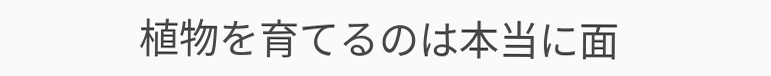植物を育てるのは本当に面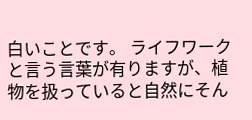白いことです。 ライフワークと言う言葉が有りますが、植物を扱っていると自然にそん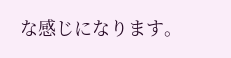な感じになります。